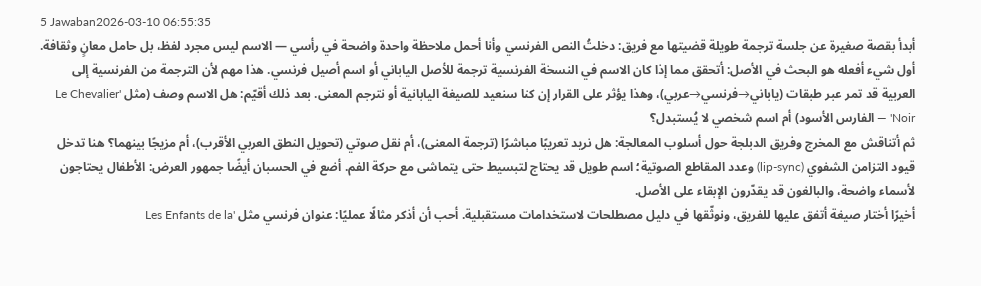5 Jawaban2026-03-10 06:55:35
أبدأ بقصة صغيرة عن جلسة ترجمة طويلة قضيتها مع فريق: دخلتُ النص الفرنسي وأنا أحمل ملاحظة واحدة واضحة في رأسي — الاسم ليس مجرد لفظ، بل حامل معانٍ وثقافة.
أول شيء أفعله هو البحث في الأصل: أتحقق مما إذا كان الاسم في النسخة الفرنسية ترجمة للأصل الياباني أو اسم أصيل فرنسي. هذا مهم لأن الترجمة من الفرنسية إلى العربية قد تمر عبر طبقات (ياباني→فرنسي→عربي)، وهذا يؤثر على القرار إن كنا سنعيد للصيغة اليابانية أو نترجم المعنى. بعد ذلك أقيّم: هل الاسم وصف (مثل 'Le Chevalier Noir' — الفارس الأسود) أم اسم شخصي لا يُستبدل؟
ثم أتناقش مع المخرج وفريق الدبلجة حول أسلوب المعالجة: هل نريد تعريبًا مباشرًا (ترجمة المعنى)، أم نقل صوتي (تحويل النطق العربي الأقرب)، أم مزيجًا بينهما؟ هنا تدخل قيود التزامن الشفوي (lip-sync) وعدد المقاطع الصوتية؛ اسم طويل قد يحتاج لتبسيط حتى يتماشى مع حركة الفم. أضع في الحسبان أيضًا جمهور العرض: الأطفال يحتاجون لأسماء واضحة، والبالغون قد يقدّرون الإبقاء على الأصل.
أخيرًا أختار صيغة أتفق عليها للفريق، ونوثّقها في دليل مصطلحات لاستخدامات مستقبلية. أحب أن أذكر مثالًا عمليًا: عنوان فرنسي مثل 'Les Enfants de la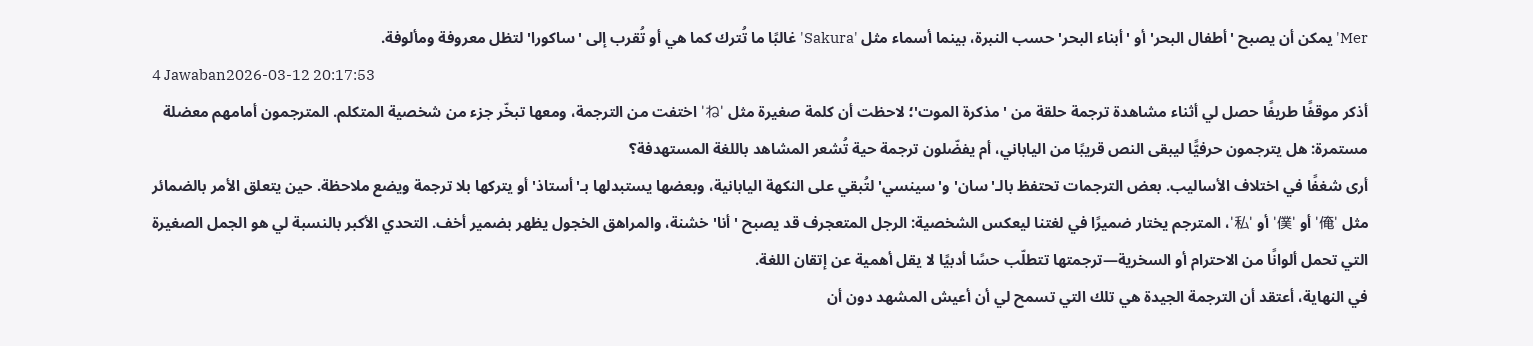Mer' يمكن أن يصبح 'أطفال البحر' أو 'أبناء البحر' حسب النبرة، بينما أسماء مثل 'Sakura' غالبًا ما تُترك كما هي أو تُقرب إلى 'ساكورا' لتظل معروفة ومألوفة.
4 Jawaban2026-03-12 20:17:53
أذكر موقفًا طريفًا حصل لي أثناء مشاهدة ترجمة حلقة من 'مذكرة الموت'؛ لاحظت أن كلمة صغيرة مثل 'ね' اختفت من الترجمة، ومعها تبخّر جزء من شخصية المتكلم. المترجمون أمامهم معضلة مستمرة: هل يترجمون حرفيًّا ليبقى النص قريبًا من الياباني، أم يفضّلون ترجمة حية تُشعر المشاهد باللغة المستهدفة؟
أرى شغفًا في اختلاف الأساليب. بعض الترجمات تحتفظ بالـ'سان' و'سينسي' لتُبقي على النكهة اليابانية، وبعضها يستبدلها بـ'أستاذ' أو يتركها بلا ترجمة ويضع ملاحظة. حين يتعلق الأمر بالضمائر مثل '俺' أو '僕' أو '私'، المترجم يختار ضميرًا في لغتنا ليعكس الشخصية: الرجل المتعجرف قد يصبح 'أنا' خشنة، والمراهق الخجول يظهر بضمير أخف. التحدي الأكبر بالنسبة لي هو الجمل الصغيرة التي تحمل ألوانًا من الاحترام أو السخرية—ترجمتها تتطلّب حسًا أدبيًا لا يقل أهمية عن إتقان اللغة.
في النهاية، أعتقد أن الترجمة الجيدة هي تلك التي تسمح لي أن أعيش المشهد دون أن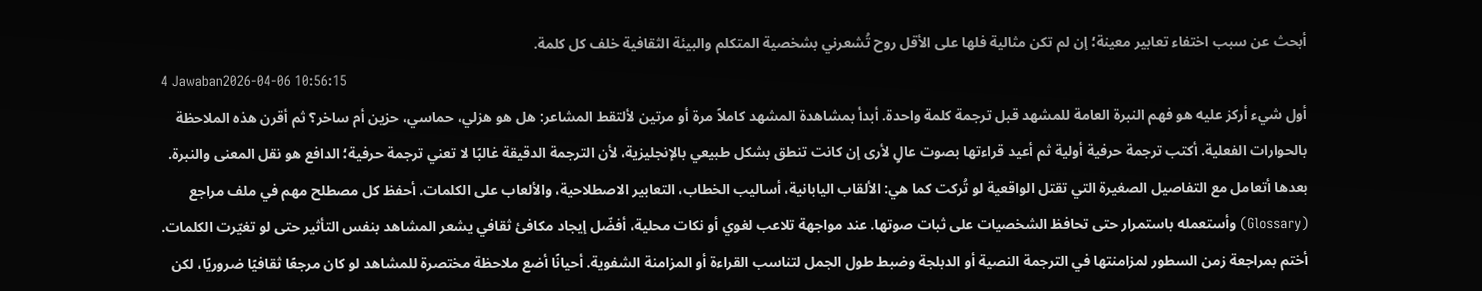أبحث عن سبب اختفاء تعابير معينة؛ إن لم تكن مثالية فلها على الأقل روح تُشعرني بشخصية المتكلم والبيئة الثقافية خلف كل كلمة.
4 Jawaban2026-04-06 10:56:15
أول شيء أركز عليه هو فهم النبرة العامة للمشهد قبل ترجمة كلمة واحدة. أبدأ بمشاهدة المشهد كاملاً مرة أو مرتين لألتقط المشاعر: هل هو هزلي، حماسي، حزين أم ساخر؟ ثم أقرن هذه الملاحظة بالحوارات الفعلية. أكتب ترجمة حرفية أولية ثم أعيد قراءتها بصوت عالٍ لأرى إن كانت تنطق بشكل طبيعي بالإنجليزية، لأن الترجمة الدقيقة غالبًا لا تعني ترجمة حرفية؛ الدافع هو نقل المعنى والنبرة.
بعدها أتعامل مع التفاصيل الصغيرة التي تقتل الواقعية لو تُركت كما هي: الألقاب اليابانية، أساليب الخطاب، التعابير الاصطلاحية، والألعاب على الكلمات. أحفظ كل مصطلح مهم في ملف مراجع (Glossary) وأستعمله باستمرار حتى تحافظ الشخصيات على ثبات صوتها. عند مواجهة تلاعب لغوي أو نكات محلية، أفضّل إيجاد مكافئ ثقافي يشعر المشاهد بنفس التأثير حتى لو تغيّرت الكلمات.
أختم بمراجعة زمن السطور لمزامنتها في الترجمة النصية أو الدبلجة وضبط طول الجمل لتناسب القراءة أو المزامنة الشفوية. أحيانًا أضع ملاحظة مختصرة للمشاهد لو كان مرجعًا ثقافيًا ضروريًا، لكن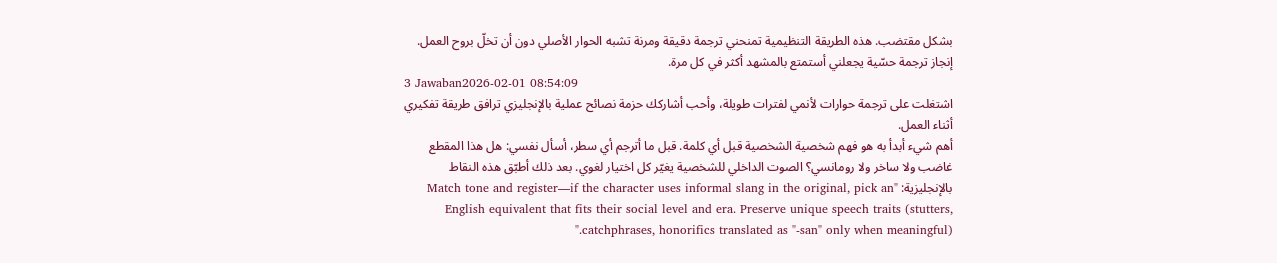بشكل مقتضب. هذه الطريقة التنظيمية تمنحني ترجمة دقيقة ومرنة تشبه الحوار الأصلي دون أن تخلّ بروح العمل. إنجاز ترجمة حسّية يجعلني أستمتع بالمشهد أكثر في كل مرة.
3 Jawaban2026-02-01 08:54:09
اشتغلت على ترجمة حوارات لأنمي لفترات طويلة، وأحب أشاركك حزمة نصائح عملية بالإنجليزي ترافق طريقة تفكيري أثناء العمل.
أهم شيء أبدأ به هو فهم شخصية الشخصية قبل أي كلمة. قبل ما أترجم أي سطر، أسأل نفسي: هل هذا المقطع غاضب ولا ساخر ولا رومانسي؟ الصوت الداخلي للشخصية يغيّر كل اختيار لغوي. بعد ذلك أطبّق هذه النقاط بالإنجليزية: "Match tone and register—if the character uses informal slang in the original, pick an English equivalent that fits their social level and era. Preserve unique speech traits (stutters, catchphrases, honorifics translated as "-san" only when meaningful)."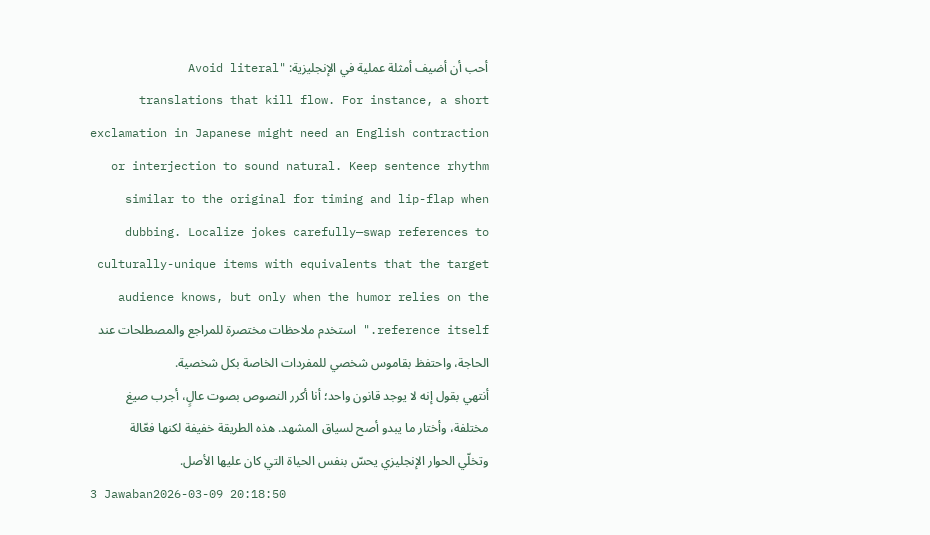أحب أن أضيف أمثلة عملية في الإنجليزية: "Avoid literal translations that kill flow. For instance, a short exclamation in Japanese might need an English contraction or interjection to sound natural. Keep sentence rhythm similar to the original for timing and lip-flap when dubbing. Localize jokes carefully—swap references to culturally-unique items with equivalents that the target audience knows, but only when the humor relies on the reference itself." استخدم ملاحظات مختصرة للمراجع والمصطلحات عند الحاجة، واحتفظ بقاموس شخصي للمفردات الخاصة بكل شخصية.
أنتهي بقول إنه لا يوجد قانون واحد؛ أنا أكرر النصوص بصوت عالٍ، أجرب صيغ مختلفة، وأختار ما يبدو أصح لسياق المشهد. هذه الطريقة خفيفة لكنها فعّالة وتخلّي الحوار الإنجليزي يحسّ بنفس الحياة التي كان عليها الأصل.
3 Jawaban2026-03-09 20:18:50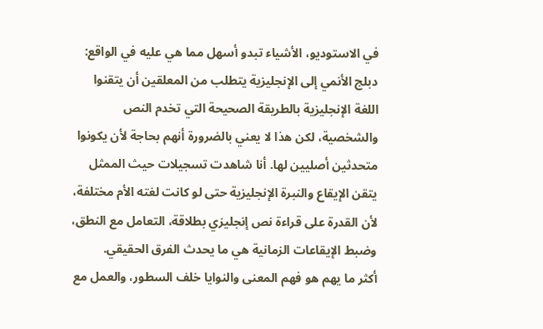في الاستوديو، الأشياء تبدو أسهل مما هي عليه في الواقع: دبلج الأنمي إلى الإنجليزية يتطلب من المعلقين أن يتقنوا اللغة الإنجليزية بالطريقة الصحيحة التي تخدم النص والشخصية، لكن هذا لا يعني بالضرورة أنهم بحاجة لأن يكونوا متحدثين أصليين لها. أنا شاهدت تسجيلات حيث الممثل يتقن الإيقاع والنبرة الإنجليزية حتى لو كانت لغته الأم مختلفة، لأن القدرة على قراءة نص إنجليزي بطلاقة، التعامل مع النطق، وضبط الإيقاعات الزمانية هي ما يحدث الفرق الحقيقي.
أكثر ما يهم هو فهم المعنى والنوايا خلف السطور، والعمل مع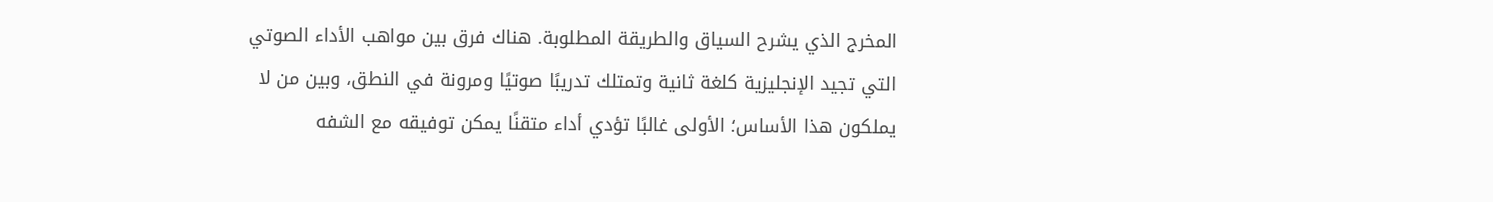المخرج الذي يشرح السياق والطريقة المطلوبة. هناك فرق بين مواهب الأداء الصوتي التي تجيد الإنجليزية كلغة ثانية وتمتلك تدريبًا صوتيًا ومرونة في النطق، وبين من لا يملكون هذا الأساس؛ الأولى غالبًا تؤدي أداء متقنًا يمكن توفيقه مع الشفه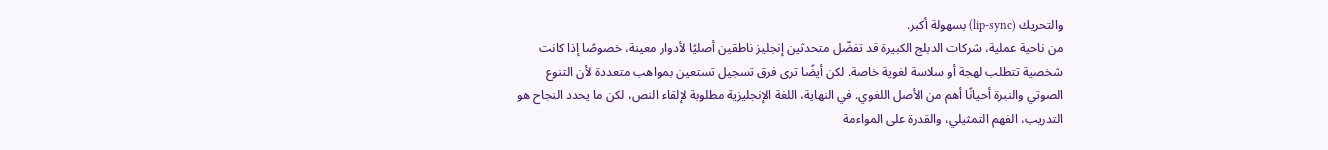والتحريك (lip-sync) بسهولة أكبر.
من ناحية عملية، شركات الدبلج الكبيرة قد تفضّل متحدثين إنجليز ناطقين أصليًا لأدوار معينة، خصوصًا إذا كانت شخصية تتطلب لهجة أو سلاسة لغوية خاصة. لكن أيضًا ترى فرق تسجيل تستعين بمواهب متعددة لأن التنوع الصوتي والنبرة أحيانًا أهم من الأصل اللغوي. في النهاية، اللغة الإنجليزية مطلوبة لإلقاء النص، لكن ما يحدد النجاح هو التدريب، الفهم التمثيلي، والقدرة على المواءمة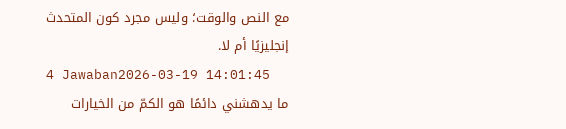مع النص والوقت؛ وليس مجرد كون المتحدث إنجليزيًا أم لا.
4 Jawaban2026-03-19 14:01:45
ما يدهشني دائمًا هو الكمّ من الخيارات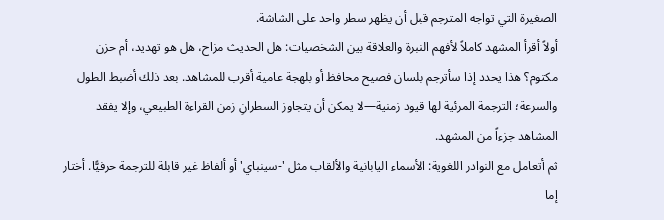الصغيرة التي تواجه المترجم قبل أن يظهر سطر واحد على الشاشة.
أولاً أقرأ المشهد كاملاً لأفهم النبرة والعلاقة بين الشخصيات: هل الحديث مزاح، هل هو تهديد، أم حزن مكتوم؟ هذا يحدد إذا سأترجم بلسان فصيح محافظ أو بلهجة عامية أقرب للمشاهد. بعد ذلك أضبط الطول والسرعة؛ الترجمة المرئية لها قيود زمنية—لا يمكن أن يتجاوز السطرانِ زمن القراءة الطبيعي، وإلا يفقد المشاهد جزءاً من المشهد.
ثم أتعامل مع النوادر اللغوية: الأسماء اليابانية والألقاب مثل '-سينباي' أو ألفاظ غير قابلة للترجمة حرفيًّا. أختار إما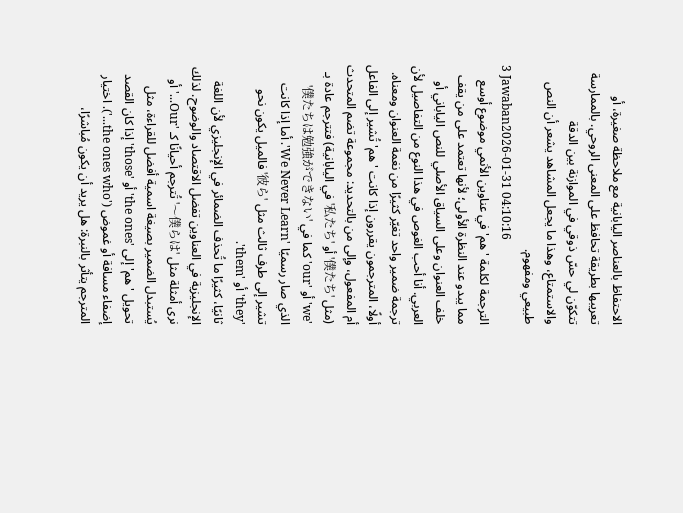الاحتفاظ بالعناصر اليابانية مع ملاحظة صغيرة، أو تعريبها بطريقة تحافظ على المعنى الروحي. بالممارسة تتكوّن لي حسّ ذوقي في الموازنة بين الدقة والاستمتاع، وهذا ما يجعل المشاهد يشعر أن النص طبيعي ومفهوم.
3 Jawaban2026-01-31 04:10:16
الترجمة لكلمة 'هم' في عناوين الأنمي موضوع أوسع مما يبدو عند النظرة الأولى؛ لأنها تعتمد على من يقف خلف العنوان وعلى السياق الأصلي للنص الياباني أو العربي. أنا أحب الغوص في هذا النوع من التفاصيل لأن ترجمة ضمير واحد تغيّر كثيرًا من نغمة العنوان ومعناه.
أولًا، المترجمون يقررون إذا كانت 'هم' تُشير إلى الفاعل أم المفعول، وإلى من بالتحديد: مجموعة تضم المتحدث (مثل '僕たち' أو '私たち' في اليابانية) فتترجم عادة بـ 'we' أو 'our' كما في '僕たちは勉強ができない' الذي صار رسميًا 'We Never Learn'. أما إذا كانت تشير إلى طرف ثالث مثل '彼ら' فالميل يكون نحو 'they' أو 'them'.
ثانيًا، كثيرًا ما تُحذف الضمائر في الإنجليزي لأن اللغة الإنجليزية في العناوين تفضل الاقتصاد والوضوح. لذلك نرى أمثلة مثل '僕らは〜' تُترجم أحيانًا كـ 'Our...' أو يُستبدل الضمير بصيغة اسمية أفضل للقراءة، مثل تحويل 'هم' إلى 'the ones' أو 'those' إذا كان القصد إضفاء مسافة أو غموض ('the ones who...'). اختيار المترجم يتأثر بالنبرة: هل يريد أن يكون مُباشرًا،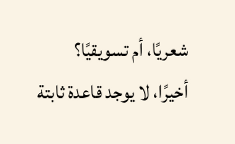شعريًا، أم تسويقيًا؟
أخيرًا، لا يوجد قاعدة ثابتة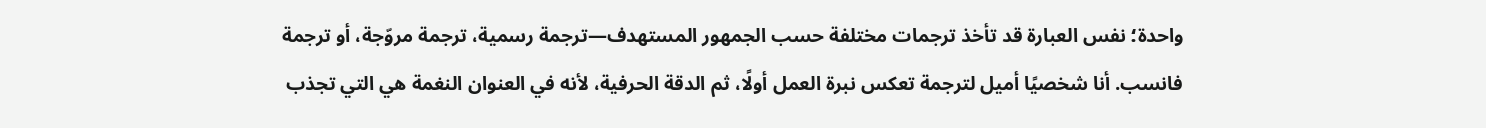واحدة؛ نفس العبارة قد تأخذ ترجمات مختلفة حسب الجمهور المستهدف—ترجمة رسمية، ترجمة مروّجة، أو ترجمة فانسب. أنا شخصيًا أميل لترجمة تعكس نبرة العمل أولًا، ثم الدقة الحرفية، لأنه في العنوان النغمة هي التي تجذب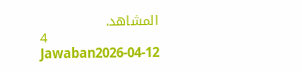المشاهد.
4 Jawaban2026-04-12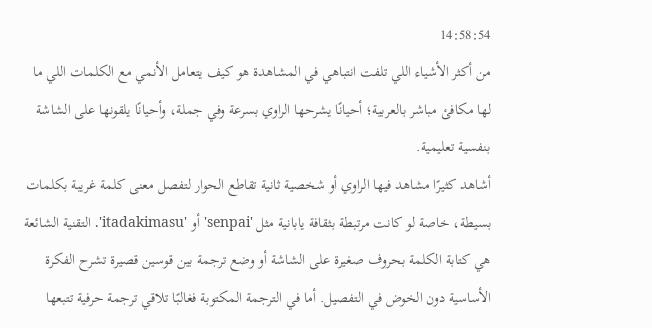14:58:54
من أكثر الأشياء اللي تلفت انتباهي في المشاهدة هو كيف يتعامل الأنمي مع الكلمات اللي ما لها مكافئ مباشر بالعربية؛ أحيانًا يشرحها الراوي بسرعة وفي جملة، وأحيانًا يلقونها على الشاشة بنفسية تعليمية.
أشاهد كثيرًا مشاهد فيها الراوي أو شخصية ثانية تقاطع الحوار لتفصل معنى كلمة غريبة بكلمات بسيطة، خاصة لو كانت مرتبطة بثقافة يابانية مثل 'senpai' أو 'itadakimasu'. التقنية الشائعة هي كتابة الكلمة بحروف صغيرة على الشاشة أو وضع ترجمة بين قوسين قصيرة تشرح الفكرة الأساسية دون الخوض في التفصيل. أما في الترجمة المكتوبة فغالبًا تلاقي ترجمة حرفية تتبعها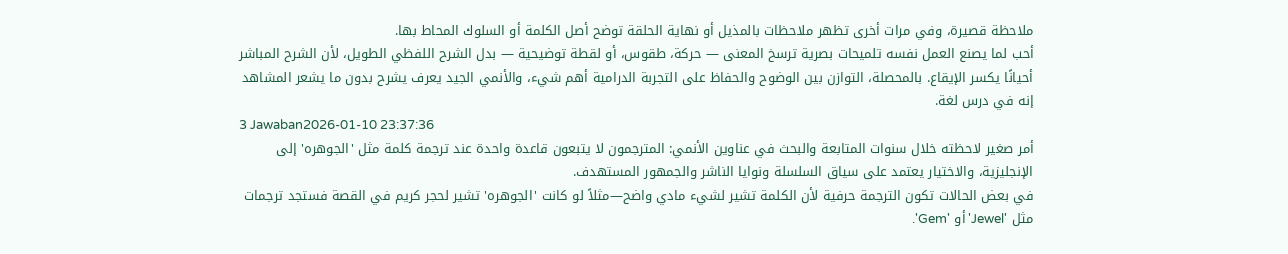ملاحظة قصيرة، وفي مرات أخرى تظهر ملاحظات بالمذيل أو نهاية الحلقة توضح أصل الكلمة أو السلوك المحاط بها.
أحب لما يصنع العمل نفسه تلميحات بصرية ترسخ المعنى — حركة، طقوس، أو لقطة توضيحية — بدل الشرح اللفظي الطويل، لأن الشرح المباشر أحيانًا يكسر الإيقاع. بالمحصلة، التوازن بين الوضوح والحفاظ على التجربة الدرامية أهم شيء، والأنمي الجيد يعرف يشرح بدون ما يشعر المشاهد إنه في درس لغة.
3 Jawaban2026-01-10 23:37:36
أمر صغير لاحظته خلال سنوات المتابعة والبحث في عناوين الأنمي: المترجمون لا يتبعون قاعدة واحدة عند ترجمة كلمة مثل 'الجوهره' إلى الإنجليزية، والاختيار يعتمد على سياق السلسلة ونوايا الناشر والجمهور المستهدف.
في بعض الحالات تكون الترجمة حرفية لأن الكلمة تشير لشيء مادي واضح—مثلاً لو كانت 'الجوهره' تشير لحجر كريم في القصة فستجد ترجمات مثل 'Jewel' أو 'Gem'.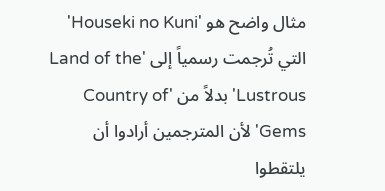مثال واضح هو 'Houseki no Kuni' التي تُرجمت رسمياً إلى 'Land of the Lustrous' بدلاً من 'Country of Gems' لأن المترجمين أرادوا أن يلتقطوا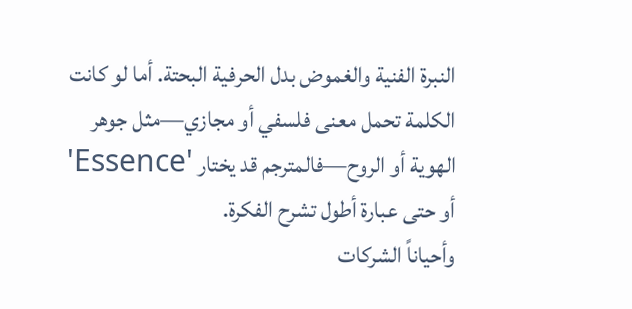النبرة الفنية والغموض بدل الحرفية البحتة. أما لو كانت الكلمة تحمل معنى فلسفي أو مجازي—مثل جوهر الهوية أو الروح—فالمترجم قد يختار 'Essence' أو حتى عبارة أطول تشرح الفكرة.
وأحياناً الشركات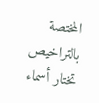المختصة بالتراخيص تختار أسماء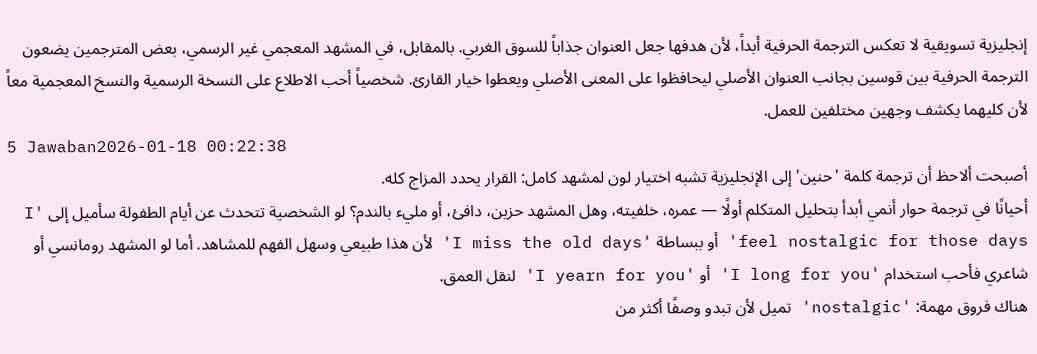إنجليزية تسويقية لا تعكس الترجمة الحرفية أبداً، لأن هدفها جعل العنوان جذاباً للسوق الغربي. بالمقابل، في المشهد المعجمي غير الرسمي، بعض المترجمين يضعون الترجمة الحرفية بين قوسين بجانب العنوان الأصلي ليحافظوا على المعنى الأصلي ويعطوا خيار القارئ. شخصياً أحب الاطلاع على النسخة الرسمية والنسخ المعجمية معاً لأن كليهما يكشف وجهين مختلفين للعمل.
5 Jawaban2026-01-18 00:22:38
أصبحت ألاحظ أن ترجمة كلمة 'حنين' إلى الإنجليزية تشبه اختيار لون لمشهد كامل: القرار يحدد المزاج كله.
أحيانًا في ترجمة حوار أنمي أبدأ بتحليل المتكلم أولًا — عمره، خلفيته، وهل المشهد حزين، دافئ، أو مليء بالندم؟ لو الشخصية تتحدث عن أيام الطفولة سأميل إلى 'I feel nostalgic for those days' أو ببساطة 'I miss the old days' لأن هذا طبيعي وسهل الفهم للمشاهد. أما لو المشهد رومانسي أو شاعري فأحب استخدام 'I long for you' أو 'I yearn for you' لنقل العمق.
هناك فروق مهمة: 'nostalgic' تميل لأن تبدو وصفًا أكثر من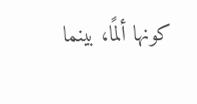كونها ألمًا، بينما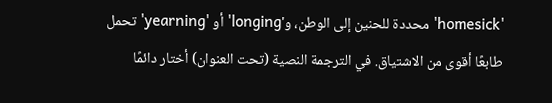'homesick' محددة للحنين إلى الوطن، و'longing' أو 'yearning' تحمل طابعًا أقوى من الاشتياق. في الترجمة النصية (تحت العنوان) أختار دائمًا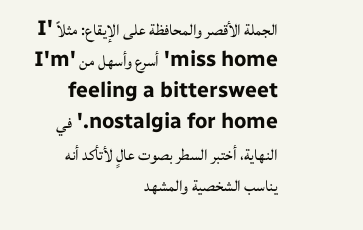الجملة الأقصر والمحافظة على الإيقاع: مثلاً 'I miss home' أسرع وأسهل من 'I'm feeling a bittersweet nostalgia for home.' في النهاية، أختبر السطر بصوت عالٍ لأتأكد أنه يناسب الشخصية والمشهد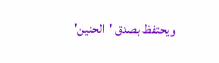ويحتفظ بصدق 'الحنين'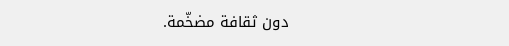دون ثقافة مضخّمة.